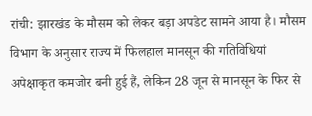रांची: झारखंड के मौसम को लेकर बड़ा अपडेट सामने आया है। मौसम विभाग के अनुसार राज्य में फिलहाल मानसून की गतिविधियां अपेक्षाकृत कमजोर बनी हुई हैं, लेकिन 28 जून से मानसून के फिर से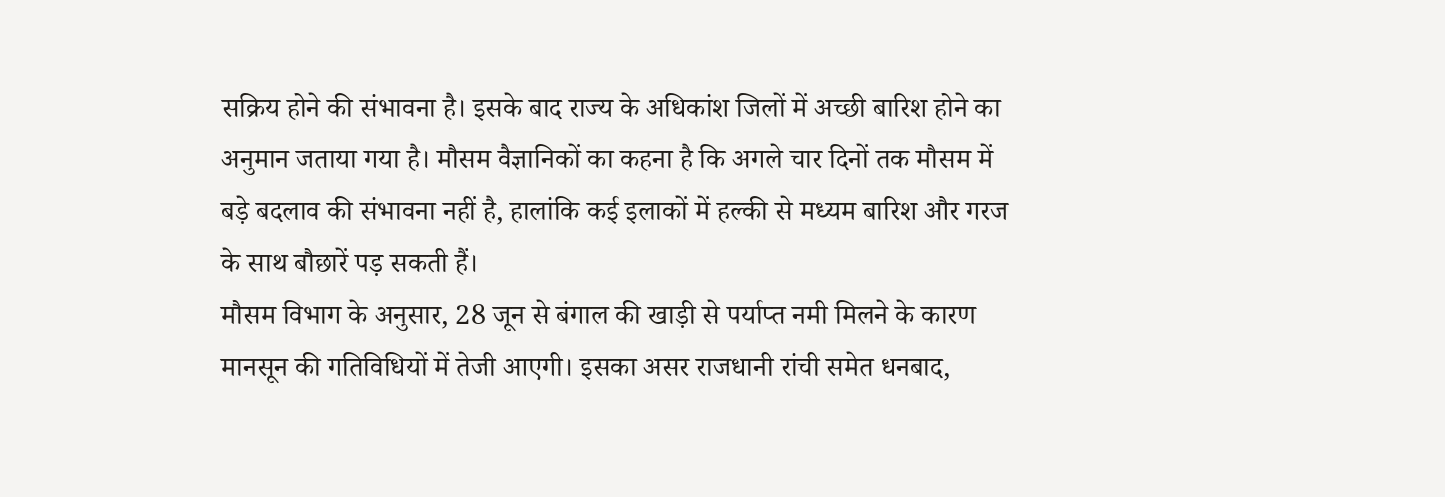सक्रिय होने की संभावना है। इसके बाद राज्य के अधिकांश जिलों में अच्छी बारिश होने का अनुमान जताया गया है। मौसम वैज्ञानिकों का कहना है कि अगले चार दिनों तक मौसम में बड़े बदलाव की संभावना नहीं है, हालांकि कई इलाकों में हल्की से मध्यम बारिश और गरज के साथ बौछारें पड़ सकती हैं।
मौसम विभाग के अनुसार, 28 जून से बंगाल की खाड़ी से पर्याप्त नमी मिलने के कारण मानसून की गतिविधियों में तेजी आएगी। इसका असर राजधानी रांची समेत धनबाद,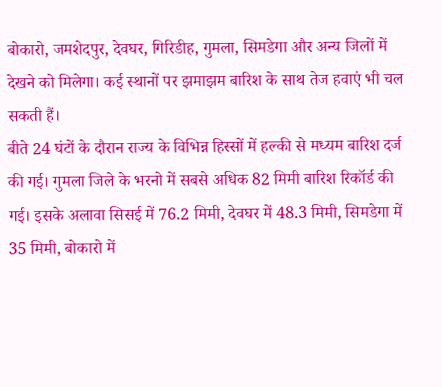बोकारो, जमशेदपुर, देवघर, गिरिडीह, गुमला, सिमडेगा और अन्य जिलों में देखने को मिलेगा। कई स्थानों पर झमाझम बारिश के साथ तेज हवाएं भी चल सकती हैं।
बीते 24 घंटों के दौरान राज्य के विभिन्न हिस्सों में हल्की से मध्यम बारिश दर्ज की गई। गुमला जिले के भरनो में सबसे अधिक 82 मिमी बारिश रिकॉर्ड की गई। इसके अलावा सिसई में 76.2 मिमी, देवघर में 48.3 मिमी, सिमडेगा में 35 मिमी, बोकारो में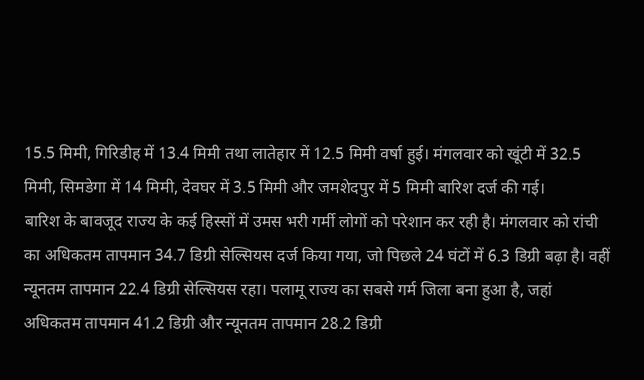15.5 मिमी, गिरिडीह में 13.4 मिमी तथा लातेहार में 12.5 मिमी वर्षा हुई। मंगलवार को खूंटी में 32.5 मिमी, सिमडेगा में 14 मिमी, देवघर में 3.5 मिमी और जमशेदपुर में 5 मिमी बारिश दर्ज की गई।
बारिश के बावजूद राज्य के कई हिस्सों में उमस भरी गर्मी लोगों को परेशान कर रही है। मंगलवार को रांची का अधिकतम तापमान 34.7 डिग्री सेल्सियस दर्ज किया गया, जो पिछले 24 घंटों में 6.3 डिग्री बढ़ा है। वहीं न्यूनतम तापमान 22.4 डिग्री सेल्सियस रहा। पलामू राज्य का सबसे गर्म जिला बना हुआ है, जहां अधिकतम तापमान 41.2 डिग्री और न्यूनतम तापमान 28.2 डिग्री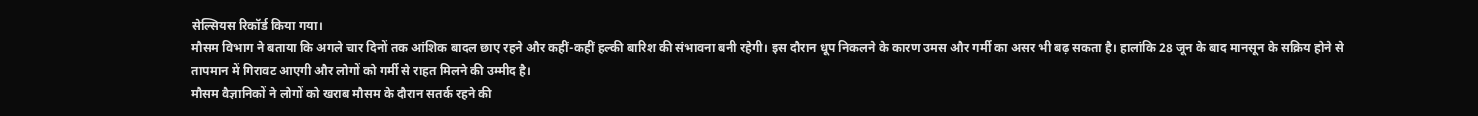सेल्सियस रिकॉर्ड किया गया।
मौसम विभाग ने बताया कि अगले चार दिनों तक आंशिक बादल छाए रहने और कहीं-कहीं हल्की बारिश की संभावना बनी रहेगी। इस दौरान धूप निकलने के कारण उमस और गर्मी का असर भी बढ़ सकता है। हालांकि 28 जून के बाद मानसून के सक्रिय होने से तापमान में गिरावट आएगी और लोगों को गर्मी से राहत मिलने की उम्मीद है।
मौसम वैज्ञानिकों ने लोगों को खराब मौसम के दौरान सतर्क रहने की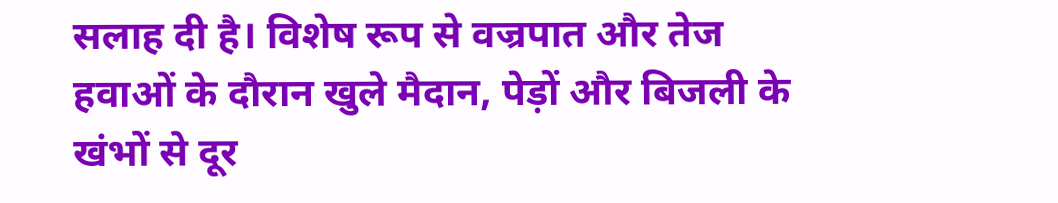सलाह दी है। विशेष रूप से वज्रपात और तेज हवाओं के दौरान खुले मैदान, पेड़ों और बिजली के खंभों से दूर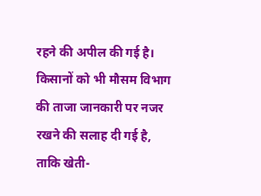रहने की अपील की गई है। किसानों को भी मौसम विभाग की ताजा जानकारी पर नजर रखने की सलाह दी गई है, ताकि खेती-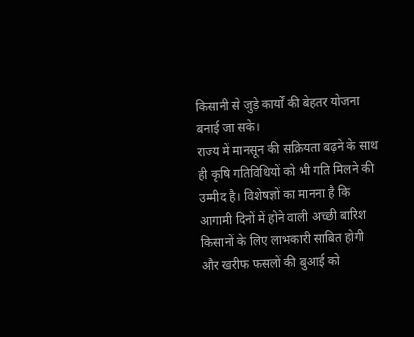किसानी से जुड़े कार्यों की बेहतर योजना बनाई जा सके।
राज्य में मानसून की सक्रियता बढ़ने के साथ ही कृषि गतिविधियों को भी गति मिलने की उम्मीद है। विशेषज्ञों का मानना है कि आगामी दिनों में होने वाली अच्छी बारिश किसानों के लिए लाभकारी साबित होगी और खरीफ फसलों की बुआई को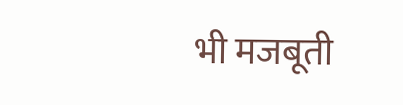भी मजबूती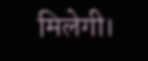मिलेगी।